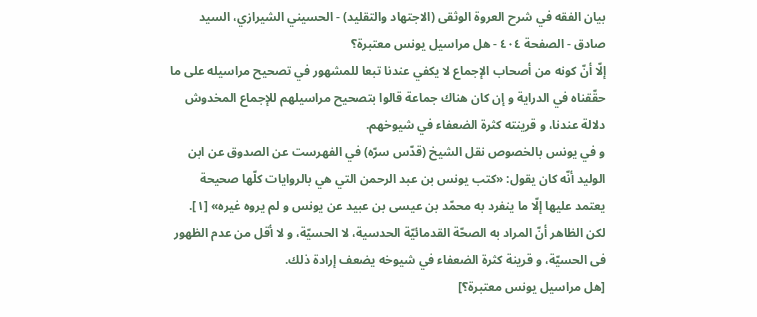بيان الفقه في شرح العروة الوثقى (الاجتهاد والتقليد) - الحسيني الشيرازي، السيد صادق - الصفحة ٤٠٤ - هل مراسيل يونس معتبرة؟
إلّا أنّ كونه من أصحاب الإجماع لا يكفي عندنا تبعا للمشهور في تصحيح مراسيله على ما حقّقناه في الدراية و إن كان هناك جماعة قالوا بتصحيح مراسيلهم للإجماع المخدوش دلالة عندنا، و قرينته كثرة الضعفاء في شيوخهم.
و في يونس بالخصوص نقل الشيخ (قدّس سرّه) في الفهرست عن الصدوق عن ابن الوليد أنّه كان يقول: «كتب يونس بن عبد الرحمن التي هي بالروايات كلّها صحيحة يعتمد عليها إلّا ما ينفرد به محمّد بن عيسى بن عبيد عن يونس و لم يروه غيره» [١].
لكن الظاهر أنّ المراد به الصحّة القدمائيّة الحدسية، لا الحسيّة، و لا أقل من عدم الظهور فى الحسيّة، و قرينة كثرة الضعفاء في شيوخه يضعف إرادة ذلك.
[هل مراسيل يونس معتبرة؟]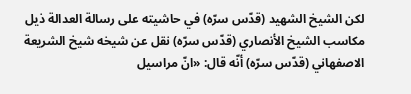لكن الشيخ الشهيد (قدّس سرّه) في حاشيته على رسالة العدالة ذيل مكاسب الشيخ الأنصاري (قدّس سرّه) نقل عن شيخه شيخ الشريعة الاصفهاني (قدّس سرّه) أنّه قال: «انّ مراسيل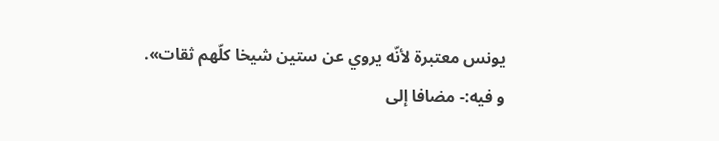يونس معتبرة لأنّه يروي عن ستين شيخا كلّهم ثقات».
و فيه:- مضافا إلى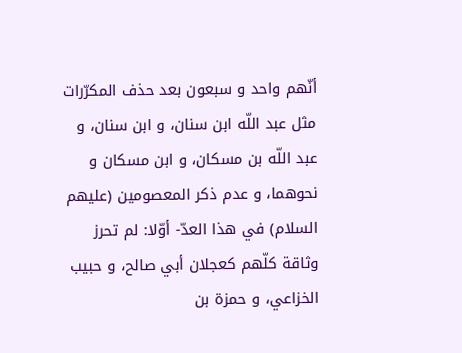أنّهم واحد و سبعون بعد حذف المكرّرات مثل عبد اللّه ابن سنان، و ابن سنان، و عبد اللّه بن مسكان، و ابن مسكان و نحوهما، و عدم ذكر المعصومين (عليهم السلام) في هذا العدّ- أوّلا: لم تحرز وثاقة كلّهم كعجلان أبي صالح، و حبيب الخزاعي، و حمزة بن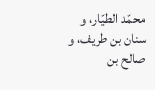محمّد الطيّار، و سنان بن طريف، و صالح بن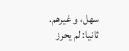سهل، و غيرهم.
ثانيا: لم يحرز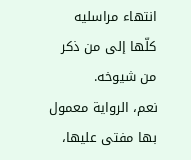انتهاء مراسليه كلّها إلى من ذكر من شيوخه.
نعم، الرواية معمول بها مفتى عليها،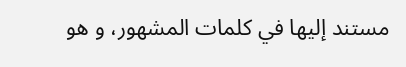مستند إليها في كلمات المشهور، و هو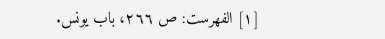[١] الفهرست: ص ٢٦٦، باب يونس.